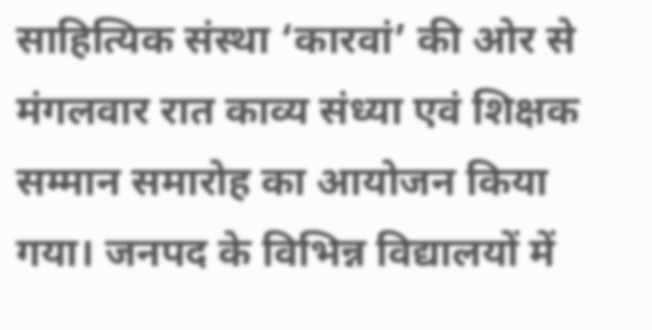साहित्यिक संस्था ‘कारवां’ की ओर से मंगलवार रात काव्य संध्या एवं शिक्षक सम्मान समारोह का आयोजन किया गया। जनपद के विभिन्न विद्यालयों में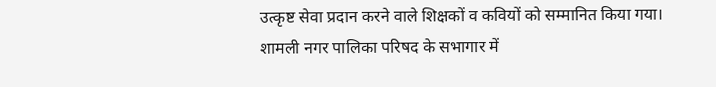उत्कृष्ट सेवा प्रदान करने वाले शिक्षकों व कवियों को सम्मानित किया गया।
शामली नगर पालिका परिषद के सभागार में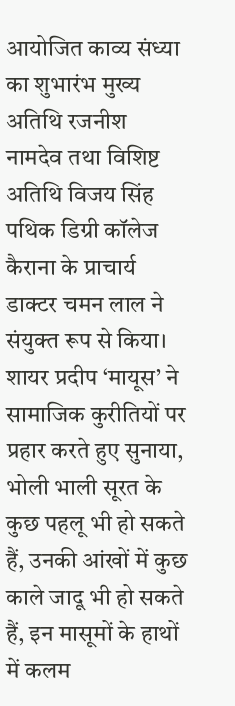आयोजित काव्य संध्या का शुभारंभ मुख्य अतिथि रजनीश नामदेव तथा विशिष्ट अतिथि विजय सिंह पथिक डिग्री कॉलेज कैराना के प्राचार्य डाक्टर चमन लाल ने संयुक्त रूप से किया। शायर प्रदीप ‘मायूस’ ने सामाजिक कुरीतियों पर प्रहार करते हुए सुनाया, भोली भाली सूरत के कुछ पहलू भी हो सकते हैं, उनकी आंखों में कुछ काले जादू भी हो सकते हैं, इन मासूमों के हाथों में कलम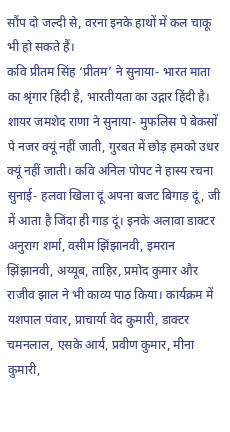सौंप दो जल्दी से, वरना इनके हाथों में कल चाकू भी हो सकते हैं।
कवि प्रीतम सिंह ‘प्रीतम’ ने सुनाया- भारत माता का श्रृंगार हिंदी है, भारतीयता का उद्गार हिंदी है। शायर जमशेद राणा ने सुनाया- मुफलिस पे बेकसों पे नजर क्यूं नहीं जाती, गुरबत में छोड़ हमको उधर क्यूं नहीं जाती। कवि अनिल पोपट ने हास्य रचना सुनाई- हलवा खिला दूं अपना बजट बिगाड़ दूं, जी में आता है जिंदा ही गाड़ दूं। इनके अलावा डाक्टर अनुराग शर्मा, वसीम झिंझानवी, इमरान झिंझानवी, अय्यूब, ताहिर, प्रमोद कुमार और राजीव झाल ने भी काव्य पाठ किया। कार्यक्रम में यशपाल पंवार, प्राचार्या वेद कुमारी, डाक्टर चमनलाल, एसके आर्य, प्रवीण कुमार, मीना कुमारी,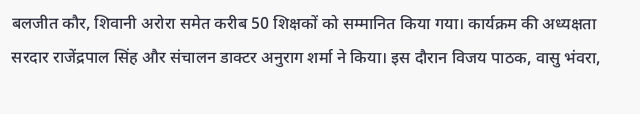बलजीत कौर, शिवानी अरोरा समेत करीब 50 शिक्षकों को सम्मानित किया गया। कार्यक्रम की अध्यक्षता सरदार राजेंद्रपाल सिंह और संचालन डाक्टर अनुराग शर्मा ने किया। इस दौरान विजय पाठक, वासु भंवरा,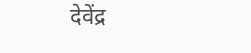देवेंद्र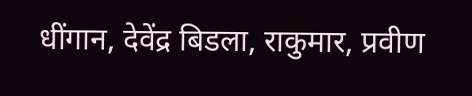धींगान, देवेंद्र बिडला, राकुमार, प्रवीण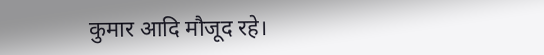कुमार आदि मौजूद रहे।